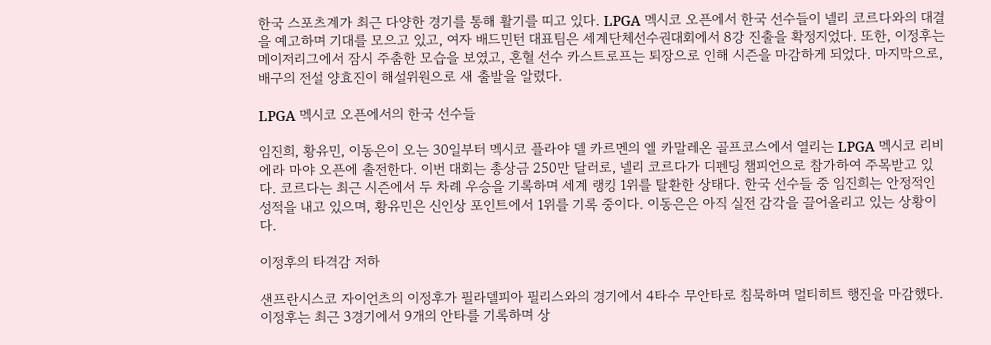한국 스포츠계가 최근 다양한 경기를 통해 활기를 띠고 있다. LPGA 멕시코 오픈에서 한국 선수들이 넬리 코르다와의 대결을 예고하며 기대를 모으고 있고, 여자 배드민턴 대표팀은 세계단체선수권대회에서 8강 진출을 확정지었다. 또한, 이정후는 메이저리그에서 잠시 주춤한 모습을 보였고, 혼혈 선수 카스트로프는 퇴장으로 인해 시즌을 마감하게 되었다. 마지막으로, 배구의 전설 양효진이 해설위원으로 새 출발을 알렸다.

LPGA 멕시코 오픈에서의 한국 선수들

임진희, 황유민, 이동은이 오는 30일부터 멕시코 플라야 델 카르멘의 엘 카말레온 골프코스에서 열리는 LPGA 멕시코 리비에라 마야 오픈에 출전한다. 이번 대회는 총상금 250만 달러로, 넬리 코르다가 디펜딩 챔피언으로 참가하여 주목받고 있다. 코르다는 최근 시즌에서 두 차례 우승을 기록하며 세계 랭킹 1위를 탈환한 상태다. 한국 선수들 중 임진희는 안정적인 성적을 내고 있으며, 황유민은 신인상 포인트에서 1위를 기록 중이다. 이동은은 아직 실전 감각을 끌어올리고 있는 상황이다.

이정후의 타격감 저하

샌프란시스코 자이언츠의 이정후가 필라델피아 필리스와의 경기에서 4타수 무안타로 침묵하며 멀티히트 행진을 마감했다. 이정후는 최근 3경기에서 9개의 안타를 기록하며 상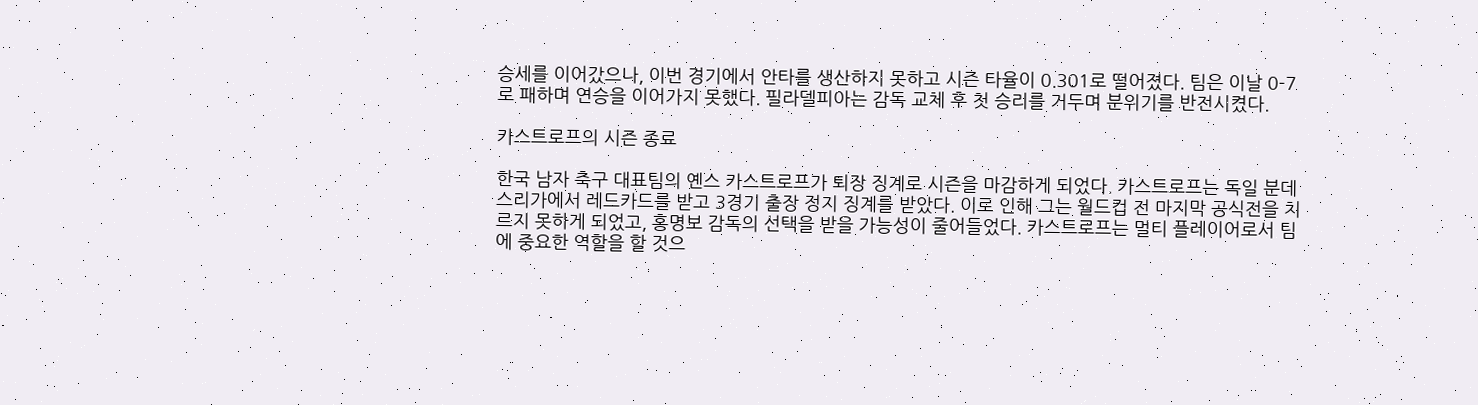승세를 이어갔으나, 이번 경기에서 안타를 생산하지 못하고 시즌 타율이 0.301로 떨어졌다. 팀은 이날 0-7로 패하며 연승을 이어가지 못했다. 필라델피아는 감독 교체 후 첫 승리를 거두며 분위기를 반전시켰다.

카스트로프의 시즌 종료

한국 남자 축구 대표팀의 옌스 카스트로프가 퇴장 징계로 시즌을 마감하게 되었다. 카스트로프는 독일 분데스리가에서 레드카드를 받고 3경기 출장 정지 징계를 받았다. 이로 인해 그는 월드컵 전 마지막 공식전을 치르지 못하게 되었고, 홍명보 감독의 선택을 받을 가능성이 줄어들었다. 카스트로프는 멀티 플레이어로서 팀에 중요한 역할을 할 것으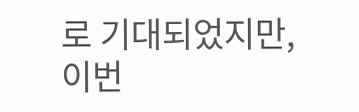로 기대되었지만, 이번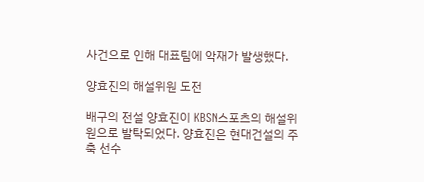사건으로 인해 대표팀에 악재가 발생했다.

양효진의 해설위원 도전

배구의 전설 양효진이 KBSN스포츠의 해설위원으로 발탁되었다. 양효진은 현대건설의 주축 선수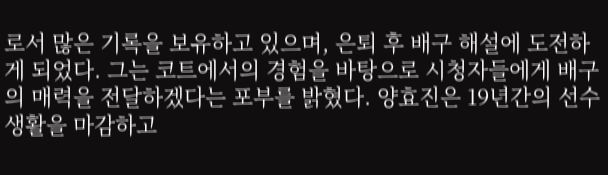로서 많은 기록을 보유하고 있으며, 은퇴 후 배구 해설에 도전하게 되었다. 그는 코트에서의 경험을 바탕으로 시청자들에게 배구의 매력을 전달하겠다는 포부를 밝혔다. 양효진은 19년간의 선수 생활을 마감하고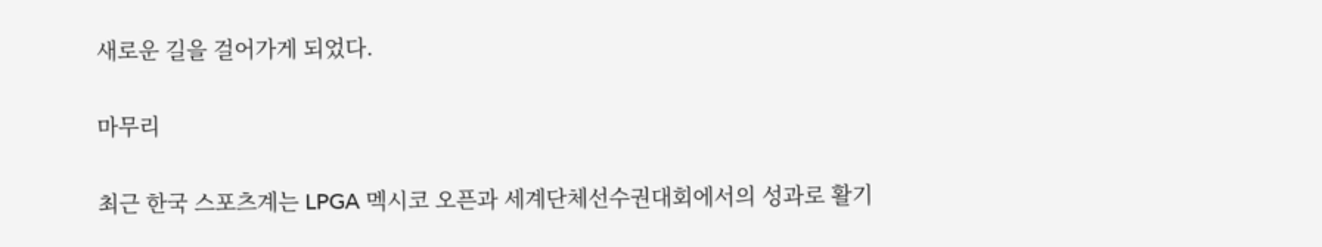새로운 길을 걸어가게 되었다.

마무리

최근 한국 스포츠계는 LPGA 멕시코 오픈과 세계단체선수권대회에서의 성과로 활기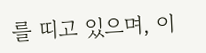를 띠고 있으며, 이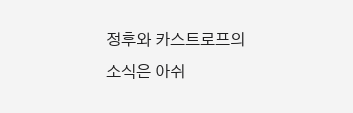정후와 카스트로프의 소식은 아쉬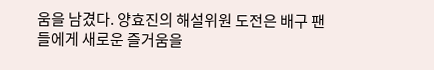움을 남겼다. 양효진의 해설위원 도전은 배구 팬들에게 새로운 즐거움을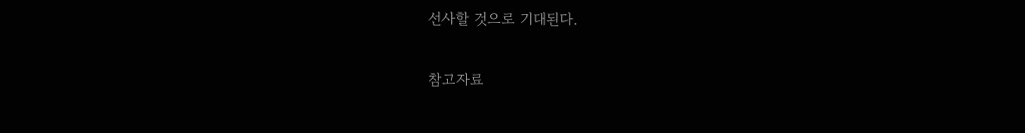선사할 것으로 기대된다.

참고자료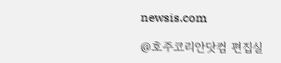newsis.com

@호주코리안닷컴 편집실